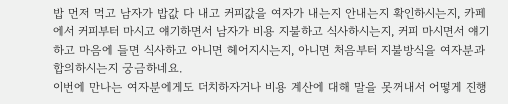밥 먼저 먹고 남자가 밥값 다 내고 커피값을 여자가 내는지 안내는지 확인하시는지, 카페에서 커피부터 마시고 얘기하면서 남자가 비용 지불하고 식사하시는지, 커피 마시면서 얘기하고 마음에 들면 식사하고 아니면 헤어지시는지, 아니면 처음부터 지불방식을 여자분과 합의하시는지 궁금하네요.
이번에 만나는 여자분에게도 더치하자거나 비용 계산에 대해 말을 못꺼내서 어떻게 진행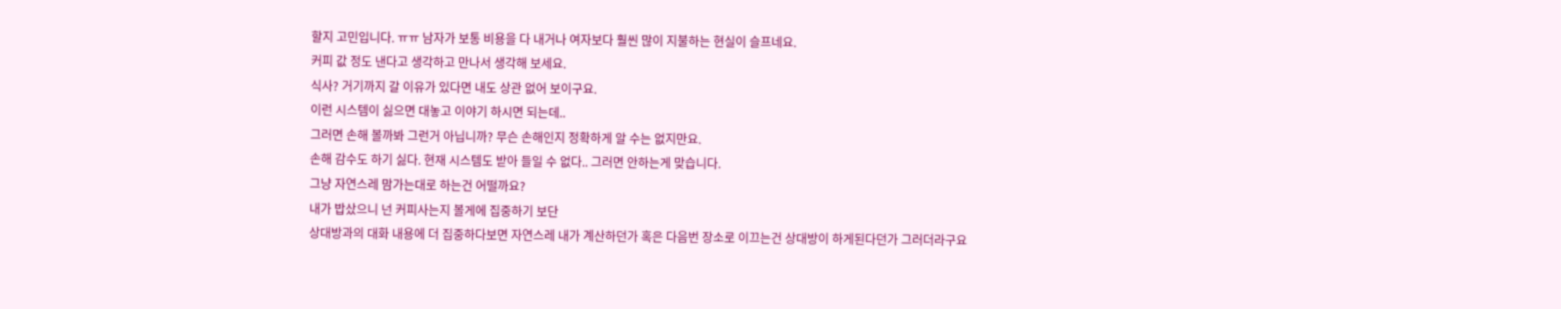할지 고민입니다. ㅠㅠ 남자가 보통 비용을 다 내거나 여자보다 훨씬 많이 지불하는 현실이 슬프네요.
커피 값 정도 낸다고 생각하고 만나서 생각해 보세요.
식사? 거기까지 갈 이유가 있다면 내도 상관 없어 보이구요.
이런 시스템이 싫으면 대놓고 이야기 하시면 되는데..
그러면 손해 볼까봐 그런거 아닙니까? 무슨 손해인지 정확하게 알 수는 없지만요.
손해 감수도 하기 싫다. 현재 시스템도 받아 들일 수 없다.. 그러면 안하는게 맞습니다.
그냥 자연스레 맘가는대로 하는건 어떨까요?
내가 밥샀으니 넌 커피사는지 볼게에 집중하기 보단
상대방과의 대화 내용에 더 집중하다보면 자연스레 내가 계산하던가 혹은 다음번 장소로 이끄는건 상대방이 하게된다던가 그러더라구요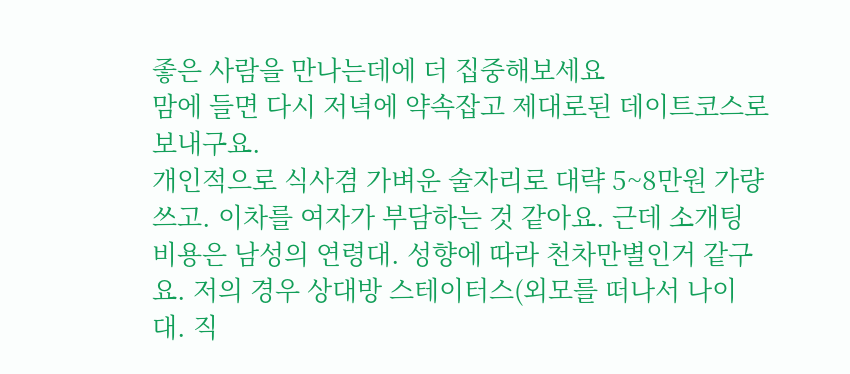좋은 사람을 만나는데에 더 집중해보세요
맘에 들면 다시 저녁에 약속잡고 제대로된 데이트코스로 보내구요.
개인적으로 식사겸 가벼운 술자리로 대략 5~8만원 가량 쓰고. 이차를 여자가 부담하는 것 같아요. 근데 소개팅 비용은 남성의 연령대. 성향에 따라 천차만별인거 같구요. 저의 경우 상대방 스테이터스(외모를 떠나서 나이대. 직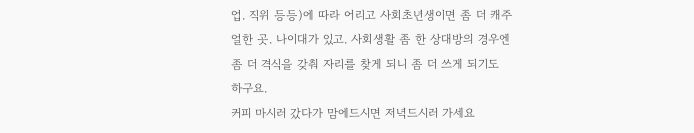업. 직위 등등)에 따라 어리고 사회초년생이면 좀 더 캐주얼한 곳. 나이대가 있고. 사회생활 좀 한 상대방의 경우엔 좀 더 격식을 갖춰 자리를 찾게 되니 좀 더 쓰게 되기도 하구요.
커피 마시러 갔다가 맘에드시면 저녁드시러 가세요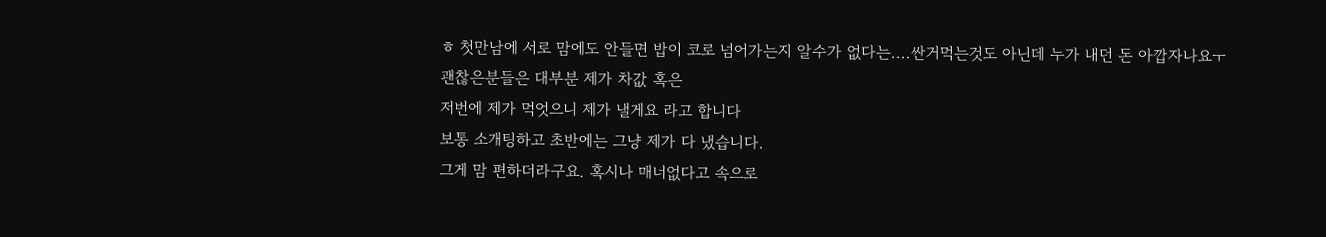ㅎ 첫만남에 서로 맘에도 안들면 밥이 코로 넘어가는지 알수가 없다는....싼거먹는것도 아닌데 누가 내던 돈 아깝자나요ㅜ
괜찮은분들은 대부분 제가 차값 혹은
저번에 제가 먹엇으니 제가 낼게요 라고 합니다
보통 소개팅하고 초반에는 그냥 제가 다 냈습니다.
그게 맘 편하더라구요. 혹시나 매너없다고 속으로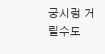궁시렁 거릴수도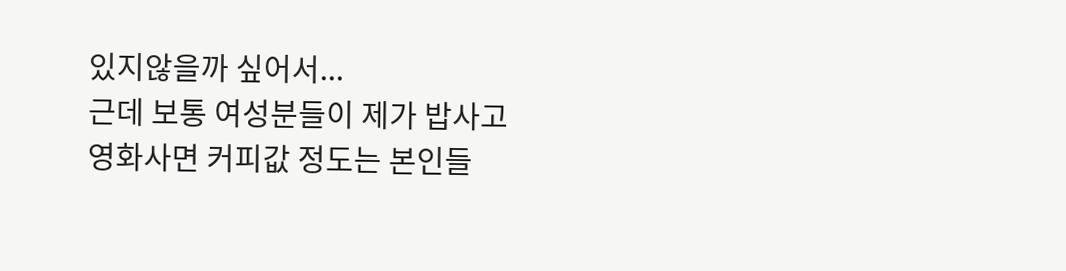있지않을까 싶어서...
근데 보통 여성분들이 제가 밥사고 영화사면 커피값 정도는 본인들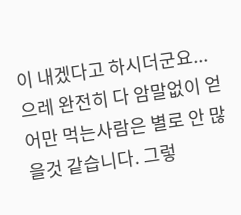이 내겠다고 하시더군요... 으레 완전히 다 암말없이 얻어만 먹는사람은 별로 안 많을것 같습니다. 그렇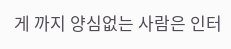게 까지 양심없는 사람은 인터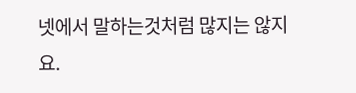넷에서 말하는것처럼 많지는 않지요.